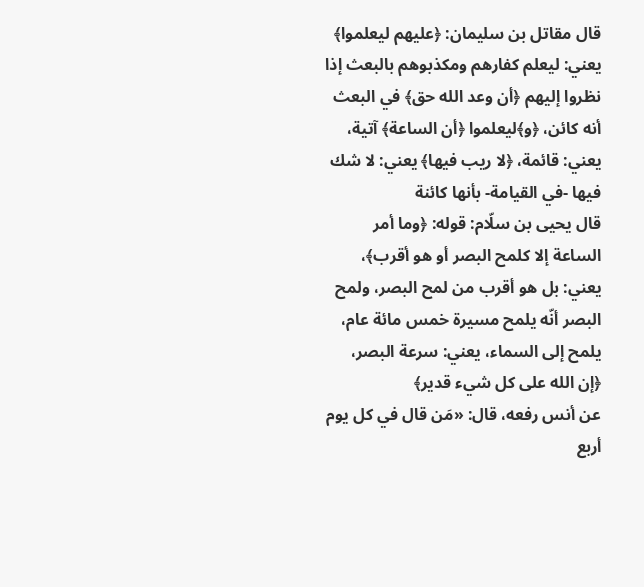قال مقاتل بن سليمان: ﴿عليهم ليعلموا﴾ يعني: ليعلم كفارهم ومكذبوهم بالبعث إذا نظروا إليهم ﴿أن وعد الله حق﴾ في البعث أنه كائن، ﴿و﴾ليعلموا ﴿أن الساعة﴾ آتية، يعني: قائمة، ﴿لا ريب فيها﴾ يعني: لا شك فيها -في القيامة- بأنها كائنة
قال يحيى بن سلّام: قوله: ﴿وما أمر الساعة إلا كلمح البصر أو هو أقرب﴾، يعني: بل هو أقرب من لمح البصر، ولمح البصر أنّه يلمح مسيرة خمس مائة عام، يلمح إلى السماء، يعني: سرعة البصر، ﴿إن الله على كل شيء قدير﴾
عن أنس رفعه، قال: «مَن قال في كل يوم أربع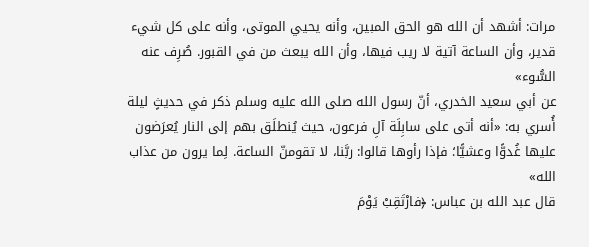مرات: أشهد أن الله هو الحق المبين، وأنه يحيي الموتى، وأنه على كل شيء قدير، وأن الساعة آتية لا ريب فيها، وأن الله يبعث من في القبور. صُرِف عنه السُّوء»
عن أبي سعيد الخدري، أنّ رسول الله صلى الله عليه وسلم ذكر في حديثٍ ليلة أُسري به: «أنه أتى على سابِلَة آلِ فرعون، حيث يُنطلَق بهم إلى النار يُعرَضون عليها غُدوًّا وعشيًّا؛ فإذا رأوها قالوا: ربَّنا، لا تقومنّ الساعة. لِما يرون من عذاب الله»
قال عبد الله بن عباس: ﴿فارْتَقِبْ يَوْمَ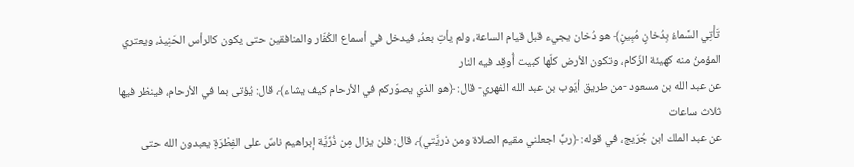تَأْتِي السَّماءُ بِدُخانٍ مُبِينٍ﴾ هو دُخان يجيء قبل قيام الساعة، ولم يأتِ بعدُ، فيدخل في أسماع الكُفّار والمنافقين حتى يكون كالرأس الحَنِيذ، ويعتري المؤمنُ منه كهيئة الزّكام، وتكون الأرض كلّها كبيت أُوقِد فيه النار
عن عبد الله بن مسعود -من طريق أيّوب بن عبد الله الفهري- قال: ﴿هو الذي يصوّركم في الأرحام كيف يشاء﴾، قال: يُؤتى بما في الأرحام، فينظر فيها ثلاث ساعات
عن عبد الملك ابن جُرَيج، في قوله: ﴿ربِّ اجعلني مقيم الصلاة ومن ذريَّتي﴾، قال: فلن يزال مِن ذُرِّيَّة إبراهيم ناسٌ على الفِطْرَةِ يعبدون الله حتى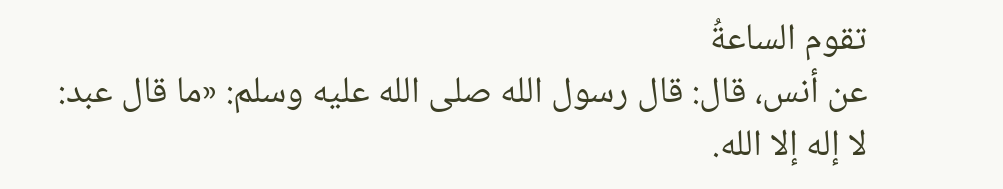تقوم الساعةُ
عن أنس، قال: قال رسول الله صلى الله عليه وسلم: «ما قال عبد: لا إله إلا الله.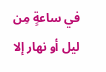في ساعةٍ مِن ليل أو نهار إلا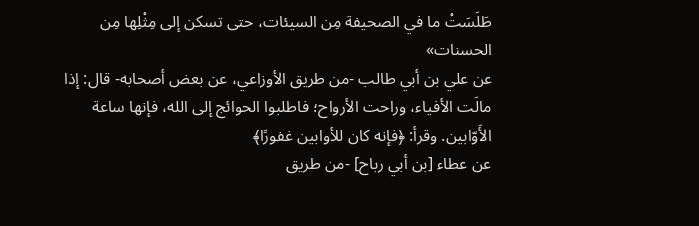طَلَسَتْ ما في الصحيفة مِن السيئات، حتى تسكن إلى مِثْلِها مِن الحسنات»
عن علي بن أبي طالب -من طريق الأوزاعي، عن بعض أصحابه- قال: إذا مالَت الأفياء، وراحت الأرواح؛ فاطلبوا الحوائج إلى الله، فإنها ساعة الأَوّابين. وقرأ: ﴿فإنه كان للأوابين غفورًا﴾
عن عطاء [بن أبي رباح] -من طريق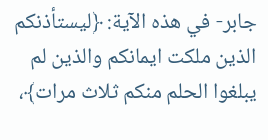جابر- في هذه الآية: ﴿ليستأذنكم الذين ملكت ايمانكم والذين لم يبلغوا الحلم منكم ثلاث مرات﴾،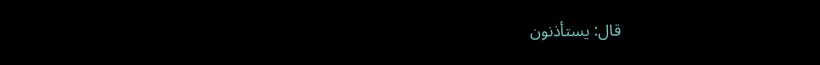قال: يستأذنون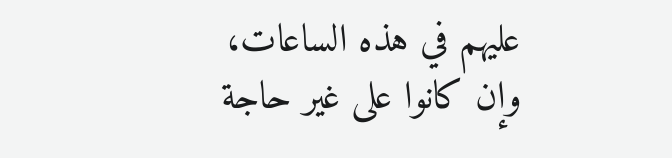عليهم في هذه الساعات، وإن كانوا على غير حاجة